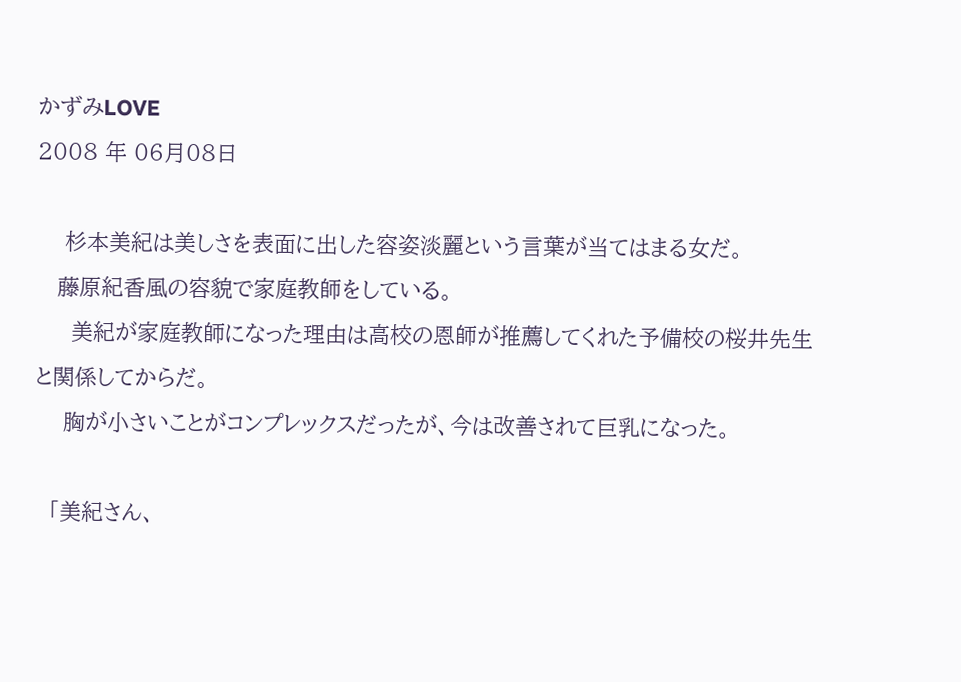かずみLOVE
2008 年 06月08日

    杉本美紀は美しさを表面に出した容姿淡麗という言葉が当てはまる女だ。
   藤原紀香風の容貌で家庭教師をしている。
     美紀が家庭教師になった理由は高校の恩師が推薦してくれた予備校の桜井先生と関係してからだ。
    胸が小さいことがコンプレックスだったが、今は改善されて巨乳になった。

  「美紀さん、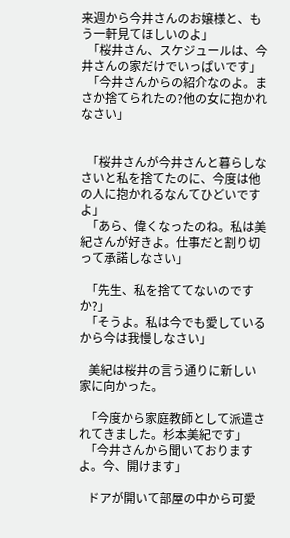来週から今井さんのお嬢様と、もう一軒見てほしいのよ」
  「桜井さん、スケジュールは、今井さんの家だけでいっぱいです」
  「今井さんからの紹介なのよ。まさか捨てられたの?他の女に抱かれなさい」


  「桜井さんが今井さんと暮らしなさいと私を捨てたのに、今度は他の人に抱かれるなんてひどいですよ」
  「あら、偉くなったのね。私は美紀さんが好きよ。仕事だと割り切って承諾しなさい」

  「先生、私を捨ててないのですか?」
  「そうよ。私は今でも愛しているから今は我慢しなさい」

   美紀は桜井の言う通りに新しい家に向かった。

  「今度から家庭教師として派遣されてきました。杉本美紀です」
  「今井さんから聞いておりますよ。今、開けます」

   ドアが開いて部屋の中から可愛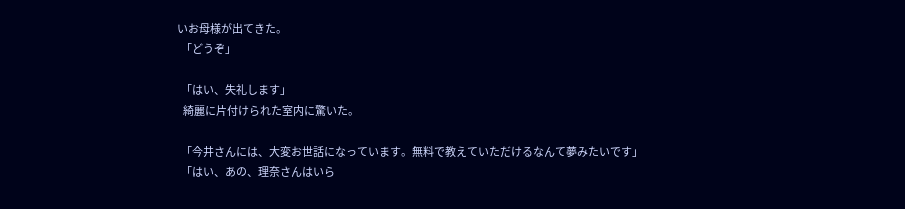いお母様が出てきた。
  「どうぞ」

  「はい、失礼します」
   綺麗に片付けられた室内に驚いた。

  「今井さんには、大変お世話になっています。無料で教えていただけるなんて夢みたいです」
  「はい、あの、理奈さんはいら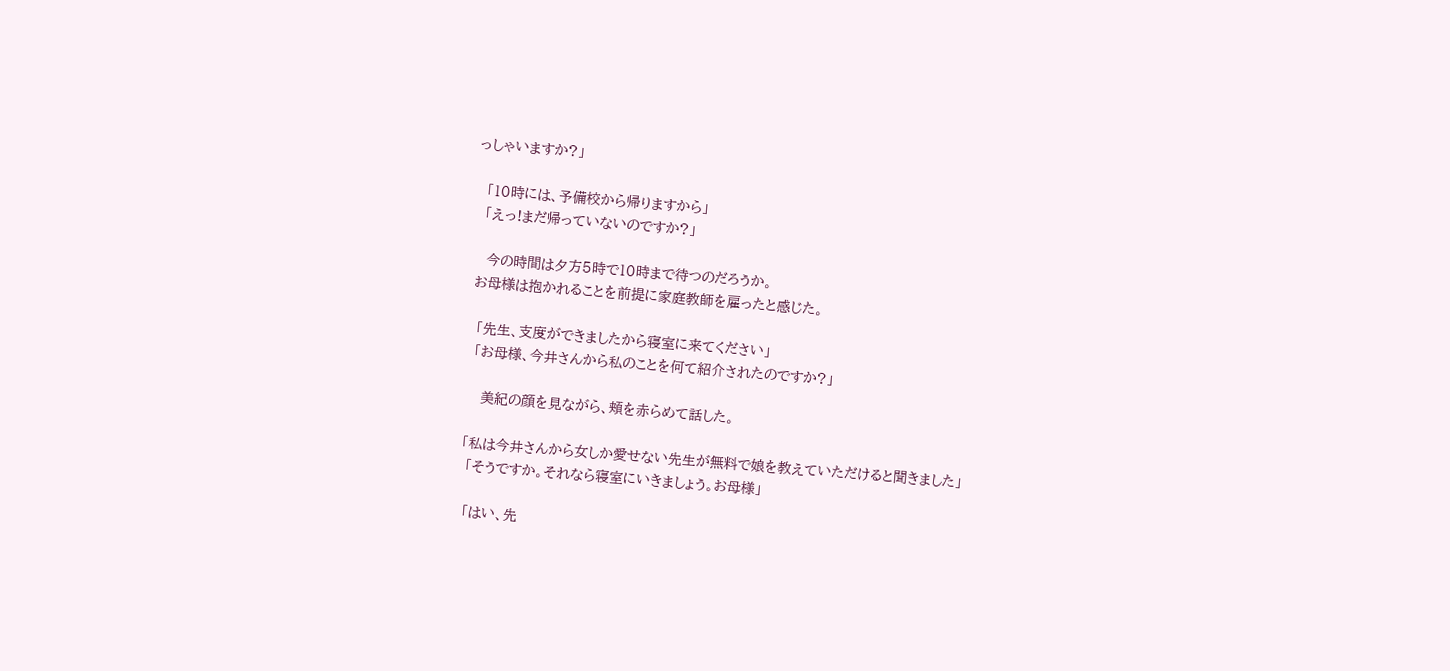っしゃいますか?」

  「10時には、予備校から帰りますから」
  「えっ!まだ帰っていないのですか?」

   今の時間は夕方5時で10時まで待つのだろうか。
 お母様は抱かれることを前提に家庭教師を雇ったと感じた。

  「先生、支度ができましたから寝室に来てください」
  「お母様、今井さんから私のことを何て紹介されたのですか?」

    美紀の顔を見ながら、頬を赤らめて話した。

 「私は今井さんから女しか愛せない先生が無料で娘を教えていただけると聞きました」
  「そうですか。それなら寝室にいきましょう。お母様」

  「はい、先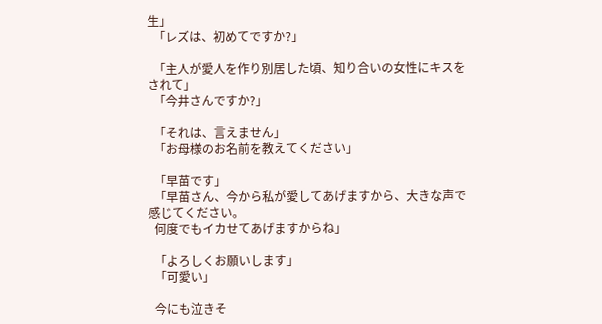生」
  「レズは、初めてですか?」

  「主人が愛人を作り別居した頃、知り合いの女性にキスをされて」
  「今井さんですか?」

  「それは、言えません」
  「お母様のお名前を教えてください」

  「早苗です」
  「早苗さん、今から私が愛してあげますから、大きな声で感じてください。
  何度でもイカせてあげますからね」

  「よろしくお願いします」
  「可愛い」

  今にも泣きそ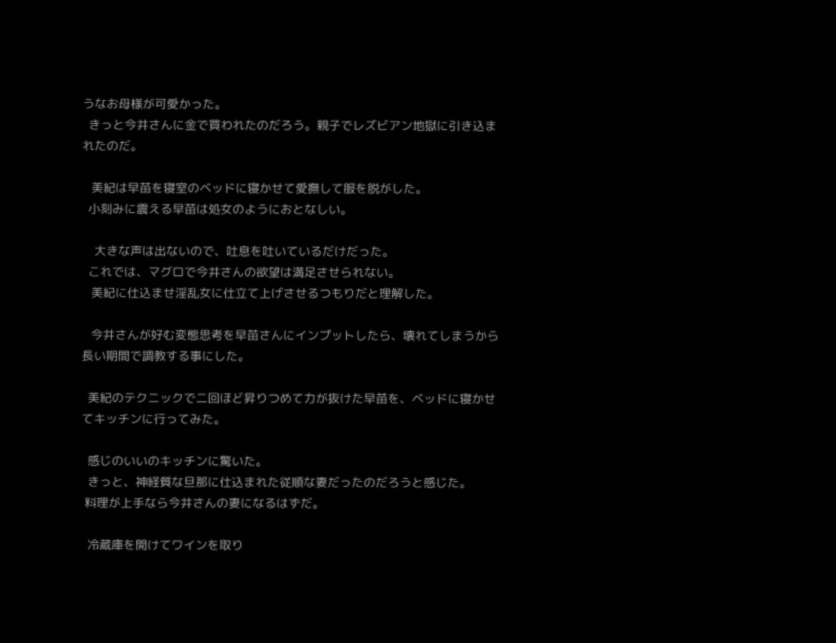うなお母様が可愛かった。
  きっと今井さんに金で買われたのだろう。親子でレズビアン地獄に引き込まれたのだ。

   美紀は早苗を寝室のベッドに寝かせて愛撫して服を脱がした。
  小刻みに震える早苗は処女のようにおとなしい。

    大きな声は出ないので、吐息を吐いているだけだった。
  これでは、マグロで今井さんの欲望は満足させられない。
   美紀に仕込ませ淫乱女に仕立て上げさせるつもりだと理解した。

   今井さんが好む変態思考を早苗さんにインプットしたら、壊れてしまうから長い期間で調教する事にした。

  美紀のテクニックで二回ほど昇りつめて力が抜けた早苗を、ベッドに寝かせてキッチンに行ってみた。

  感じのいいのキッチンに驚いた。
  きっと、神経質な旦那に仕込まれた従順な妻だったのだろうと感じた。
 料理が上手なら今井さんの妻になるはずだ。

  冷蔵庫を開けてワインを取り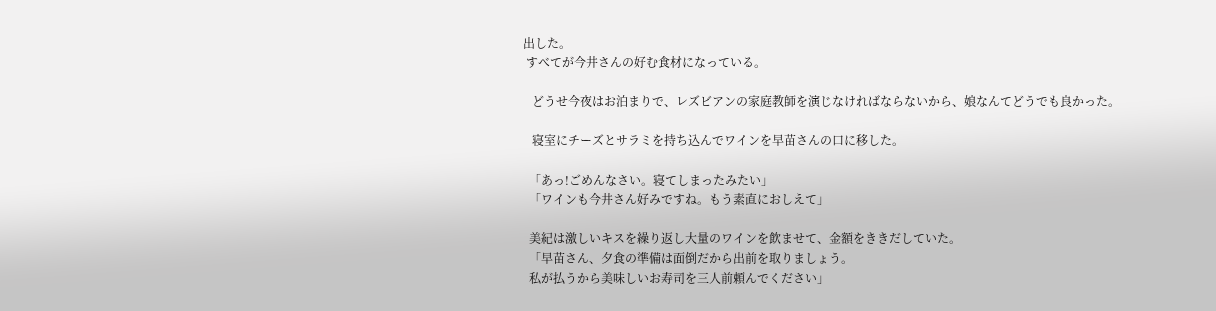出した。
 すべてが今井さんの好む食材になっている。

   どうせ今夜はお泊まりで、レズビアンの家庭教師を演じなければならないから、娘なんてどうでも良かった。

   寝室にチーズとサラミを持ち込んでワインを早苗さんの口に移した。

  「あっ!ごめんなさい。寝てしまったみたい」
  「ワインも今井さん好みですね。もう素直におしえて」

  美紀は激しいキスを繰り返し大量のワインを飲ませて、金額をききだしていた。
  「早苗さん、夕食の準備は面倒だから出前を取りましょう。
  私が払うから美味しいお寿司を三人前頼んでください」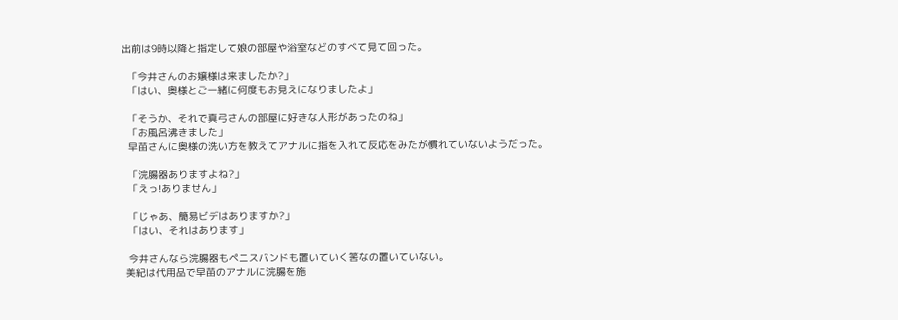出前は9時以降と指定して娘の部屋や浴室などのすべて見て回った。

  「今井さんのお嬢様は来ましたか?」
  「はい、奥様とご一緒に何度もお見えになりましたよ」

  「そうか、それで真弓さんの部屋に好きな人形があったのね」
  「お風呂沸きました」
  早苗さんに奥様の洗い方を教えてアナルに指を入れて反応をみたが慣れていないようだった。

  「浣腸器ありますよね?」
  「えっ!ありません」

  「じゃあ、簡易ビデはありますか?」
  「はい、それはあります」

  今井さんなら浣腸器もペニスバンドも置いていく筈なの置いていない。
 美紀は代用品で早苗のアナルに浣腸を施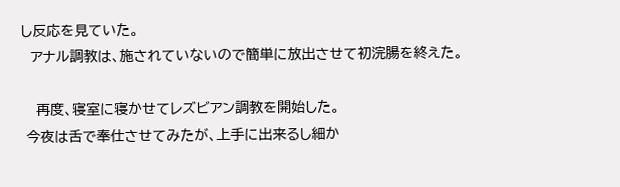し反応を見ていた。
  アナル調教は、施されていないので簡単に放出させて初浣腸を終えた。

   再度、寝室に寝かせてレズビアン調教を開始した。
 今夜は舌で奉仕させてみたが、上手に出来るし細か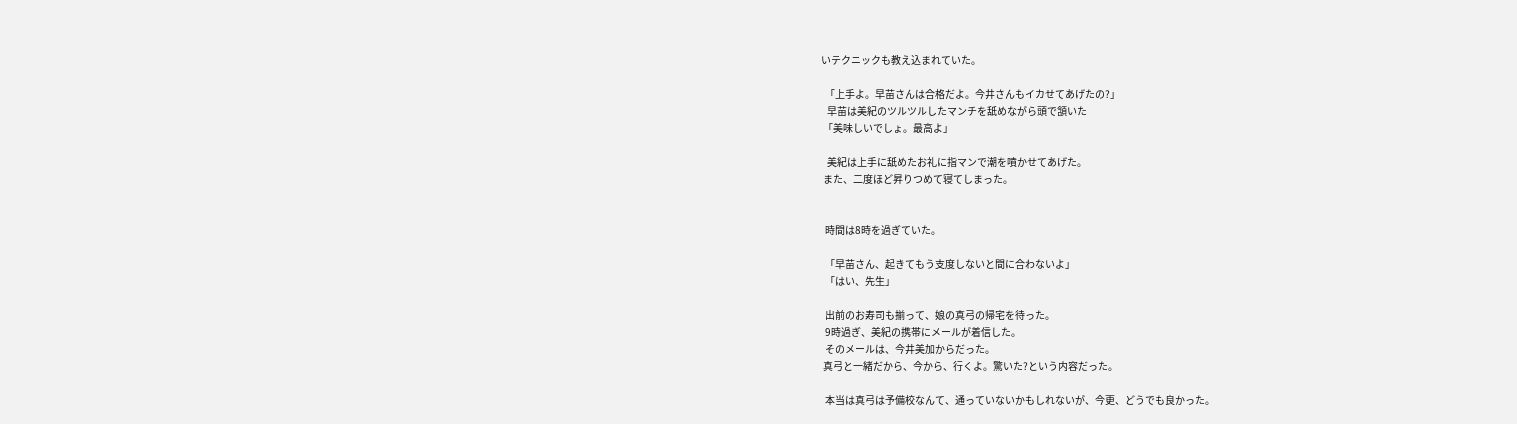いテクニックも教え込まれていた。

  「上手よ。早苗さんは合格だよ。今井さんもイカせてあげたの?」
   早苗は美紀のツルツルしたマンチを舐めながら頭で頷いた
 「美味しいでしょ。最高よ」

   美紀は上手に舐めたお礼に指マンで潮を噴かせてあげた。
 また、二度ほど昇りつめて寝てしまった。


  時間は8時を過ぎていた。

  「早苗さん、起きてもう支度しないと間に合わないよ」
  「はい、先生」

  出前のお寿司も揃って、娘の真弓の帰宅を待った。
  9時過ぎ、美紀の携帯にメールが着信した。
  そのメールは、今井美加からだった。
 真弓と一緒だから、今から、行くよ。驚いた?という内容だった。

  本当は真弓は予備校なんて、通っていないかもしれないが、今更、どうでも良かった。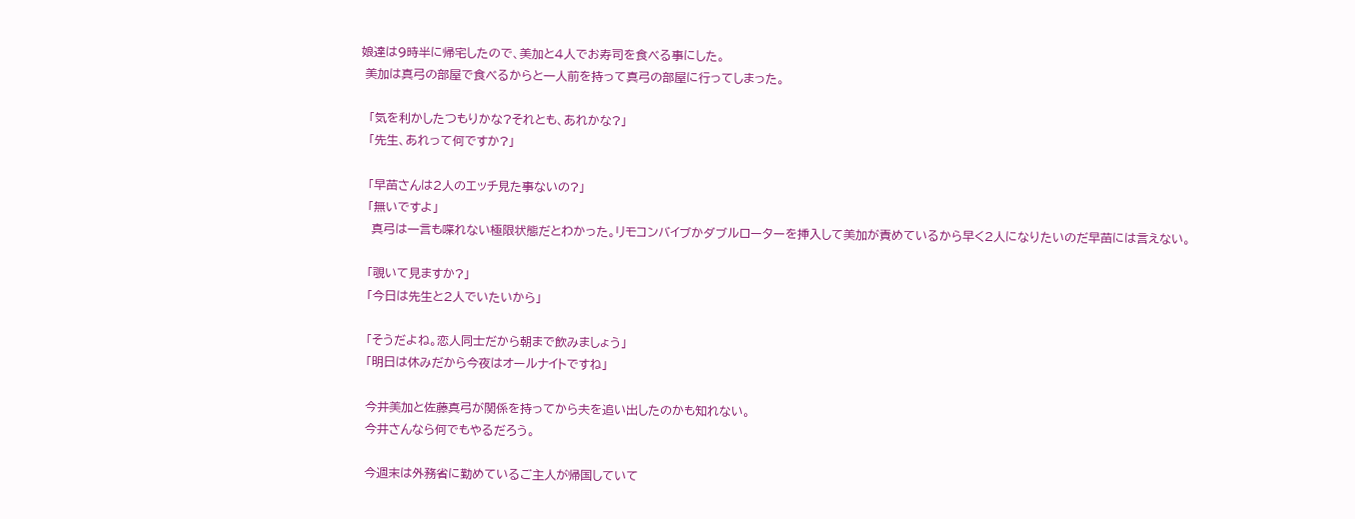娘達は9時半に帰宅したので、美加と4人でお寿司を食べる事にした。
 美加は真弓の部屋で食べるからと一人前を持って真弓の部屋に行ってしまった。

  「気を利かしたつもりかな?それとも、あれかな?」
  「先生、あれって何ですか?」

  「早苗さんは2人のエッチ見た事ないの?」
  「無いですよ」
   真弓は一言も喋れない極限状態だとわかった。リモコンバイブかダブルローターを挿入して美加が責めているから早く2人になりたいのだ早苗には言えない。

  「覗いて見ますか?」
  「今日は先生と2人でいたいから」

  「そうだよね。恋人同士だから朝まで飲みましょう」
  「明日は休みだから今夜はオールナイトですね」

  今井美加と佐藤真弓が関係を持ってから夫を追い出したのかも知れない。
  今井さんなら何でもやるだろう。

  今週末は外務省に勤めているご主人が帰国していて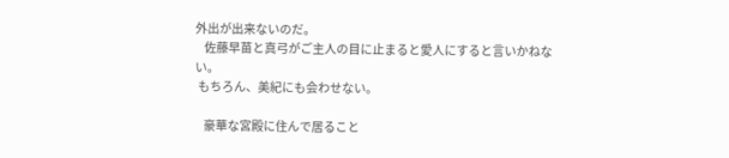外出が出来ないのだ。
   佐藤早苗と真弓がご主人の目に止まると愛人にすると言いかねない。
 もちろん、美紀にも会わせない。

   豪華な宮殿に住んで居ること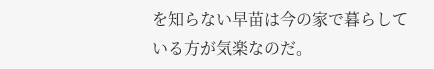を知らない早苗は今の家で暮らしている方が気楽なのだ。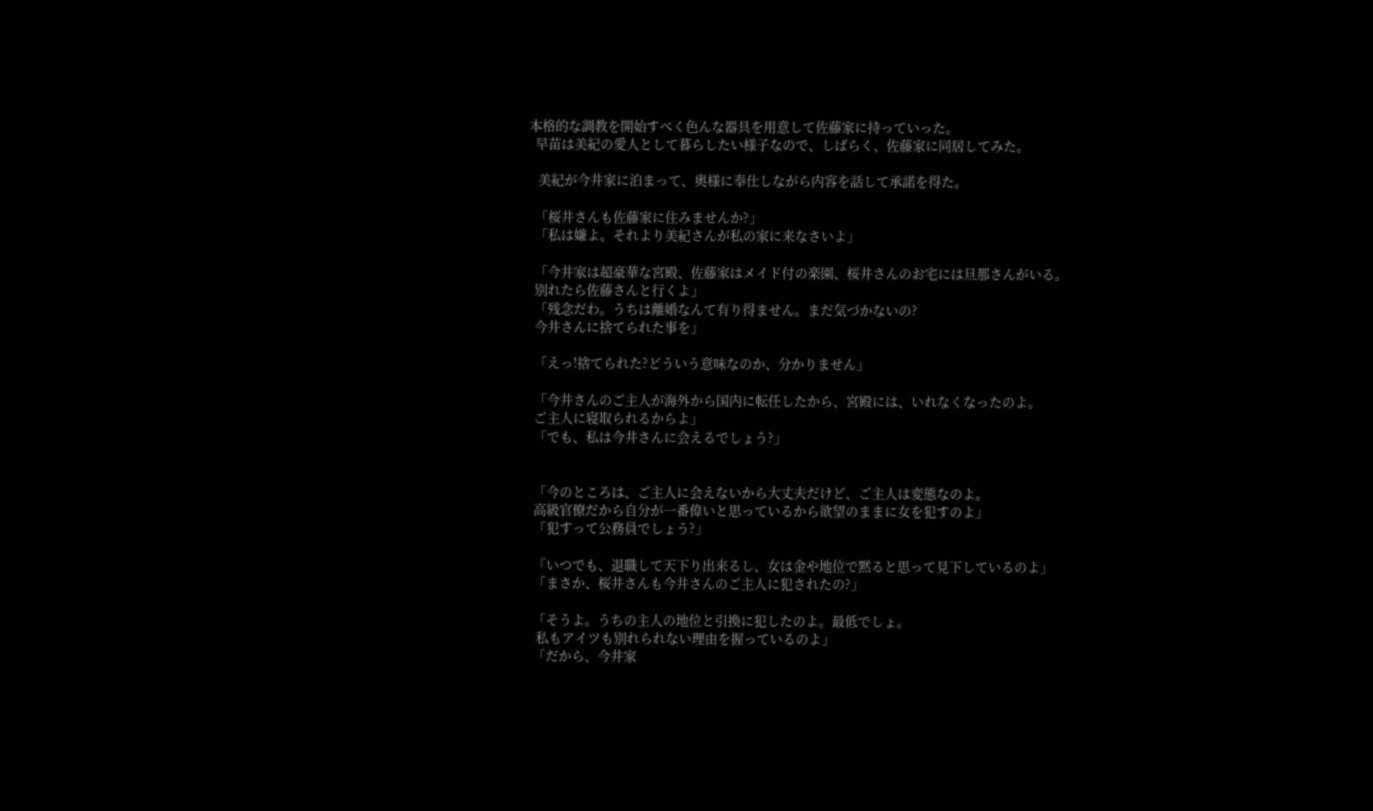本格的な調教を開始すべく色んな器具を用意して佐藤家に持っていった。
  早苗は美紀の愛人として暮らしたい様子なので、しばらく、佐藤家に同居してみた。

   美紀が今井家に泊まって、奥様に奉仕しながら内容を話して承諾を得た。

  「桜井さんも佐藤家に住みませんか?」
  「私は嫌よ。それより美紀さんが私の家に来なさいよ」

  「今井家は超豪華な宮殿、佐藤家はメイド付の楽園、桜井さんのお宅には旦那さんがいる。
  別れたら佐藤さんと行くよ」
  「残念だわ。うちは離婚なんて有り得ません。まだ気づかないの?
  今井さんに捨てられた事を」

  「えっ!捨てられた?どういう意味なのか、分かりません」

  「今井さんのご主人が海外から国内に転任したから、宮殿には、いれなくなったのよ。
  ご主人に寝取られるからよ」
  「でも、私は今井さんに会えるでしょう?」


  「今のところは、ご主人に会えないから大丈夫だけど、ご主人は変態なのよ。
  高級官僚だから自分が一番偉いと思っているから欲望のままに女を犯すのよ」
  「犯すって公務員でしょう?」

  「いつでも、退職して天下り出来るし、女は金や地位で黙ると思って見下しているのよ」
  「まさか、桜井さんも今井さんのご主人に犯されたの?」

  「そうよ。うちの主人の地位と引換に犯したのよ。最低でしょ。
   私もアイツも別れられない理由を握っているのよ」
  「だから、今井家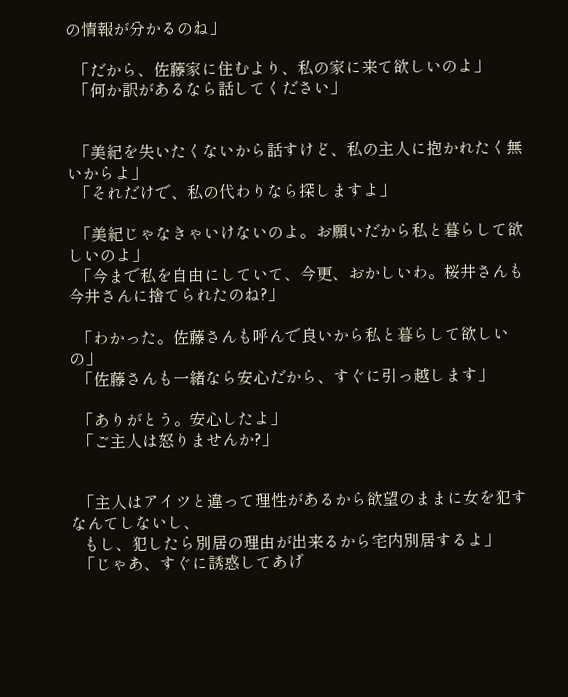の情報が分かるのね」

  「だから、佐藤家に住むより、私の家に来て欲しいのよ」
  「何か訳があるなら話してください」


  「美紀を失いたくないから話すけど、私の主人に抱かれたく無いからよ」
  「それだけで、私の代わりなら探しますよ」

  「美紀じゃなきゃいけないのよ。お願いだから私と暮らして欲しいのよ」
  「今まで私を自由にしていて、今更、おかしいわ。桜井さんも今井さんに捨てられたのね?」

  「わかった。佐藤さんも呼んで良いから私と暮らして欲しいの」
  「佐藤さんも一緒なら安心だから、すぐに引っ越します」

  「ありがとう。安心したよ」
  「ご主人は怒りませんか?」


  「主人はアイツと違って理性があるから欲望のままに女を犯すなんてしないし、
   もし、犯したら別居の理由が出来るから宅内別居するよ」
  「じゃあ、すぐに誘惑してあげ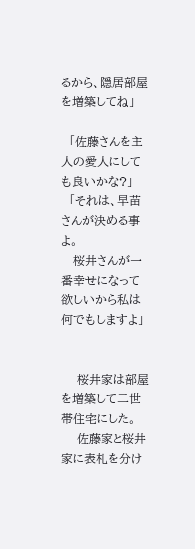るから、隠居部屋を増築してね」

  「佐藤さんを主人の愛人にしても良いかな?」
  「それは、早苗さんが決める事よ。
   桜井さんが一番幸せになって欲しいから私は何でもしますよ」


    桜井家は部屋を増築して二世帯住宅にした。
    佐藤家と桜井家に表札を分け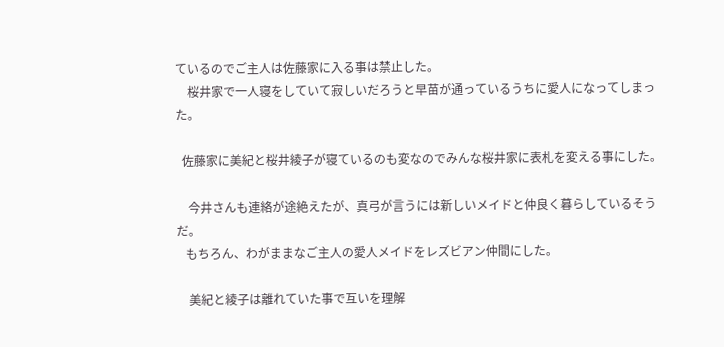ているのでご主人は佐藤家に入る事は禁止した。
    桜井家で一人寝をしていて寂しいだろうと早苗が通っているうちに愛人になってしまった。

  佐藤家に美紀と桜井綾子が寝ているのも変なのでみんな桜井家に表札を変える事にした。

    今井さんも連絡が途絶えたが、真弓が言うには新しいメイドと仲良く暮らしているそうだ。
   もちろん、わがままなご主人の愛人メイドをレズビアン仲間にした。

    美紀と綾子は離れていた事で互いを理解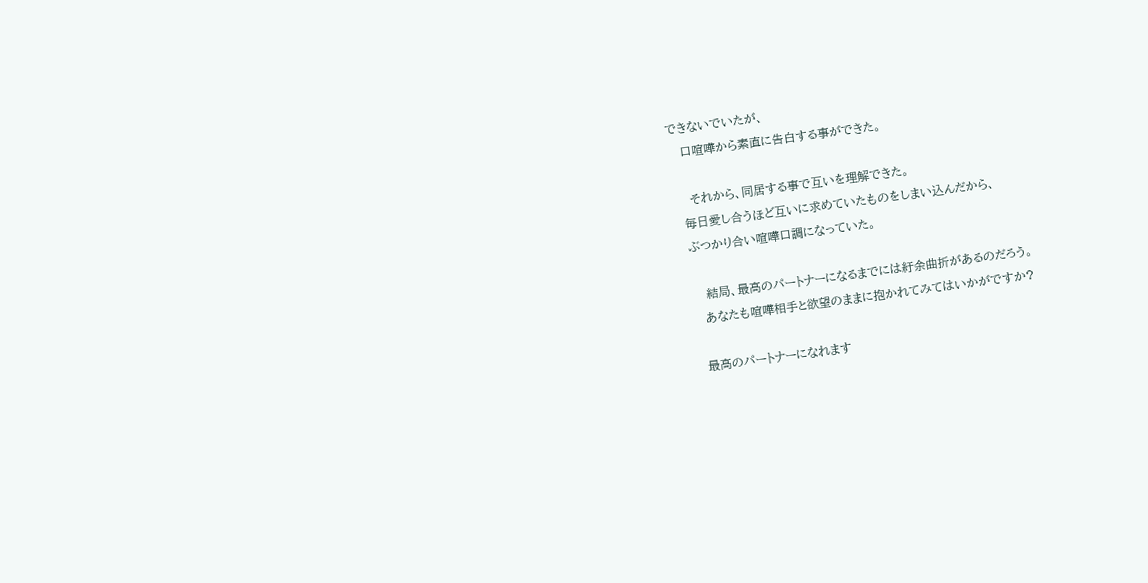できないでいたが、
   口喧嘩から素直に告白する事ができた。

    それから、同居する事で互いを理解できた。
  毎日愛し合うほど互いに求めていたものをしまい込んだから、
  ぶつかり合い喧嘩口調になっていた。

     結局、最高のパートナーになるまでには紆余曲折があるのだろう。
    あなたも喧嘩相手と欲望のままに抱かれてみてはいかがですか?

   最高のパートナーになれます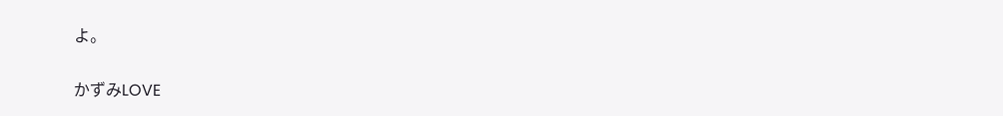よ。


かずみLOVE